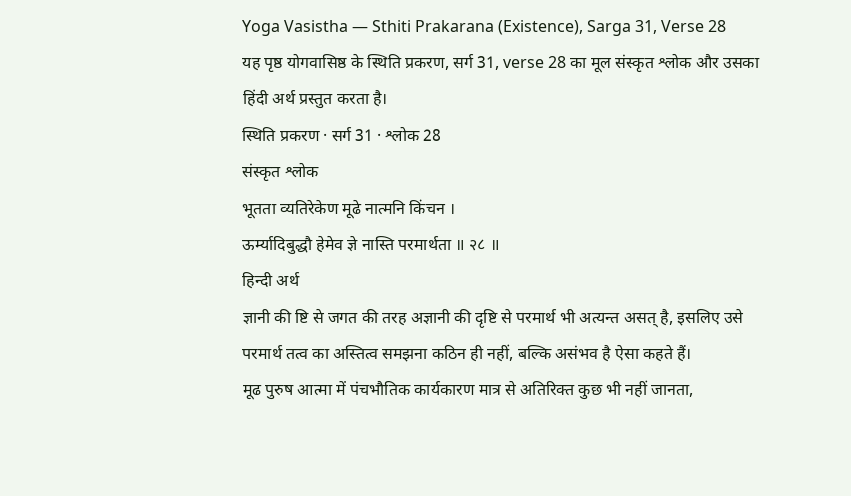Yoga Vasistha — Sthiti Prakarana (Existence), Sarga 31, Verse 28
यह पृष्ठ योगवासिष्ठ के स्थिति प्रकरण, सर्ग 31, verse 28 का मूल संस्कृत श्लोक और उसका हिंदी अर्थ प्रस्तुत करता है।
स्थिति प्रकरण · सर्ग 31 · श्लोक 28
संस्कृत श्लोक
भूतता व्यतिरेकेण मूढे नात्मनि किंचन ।
ऊर्म्यादिबुद्धौ हेमेव ज्ञे नास्ति परमार्थता ॥ २८ ॥
हिन्दी अर्थ
ज्ञानी की ष्टि से जगत की तरह अज्ञानी की दृष्टि से परमार्थ भी अत्यन्त असत् है, इसलिए उसे
परमार्थ तत्व का अस्तित्व समझना कठिन ही नहीं, बल्कि असंभव है ऐसा कहते हैं।
मूढ पुरुष आत्मा में पंचभौतिक कार्यकारण मात्र से अतिरिक्त कुछ भी नहीं जानता,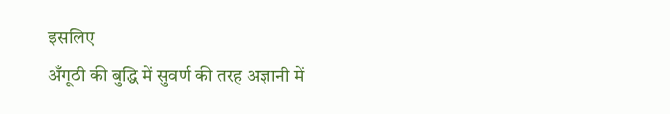इसलिए
अँगूठी की बुद्धि में सुवर्ण की तरह अज्ञानी में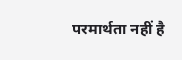परमार्थता नहीं है